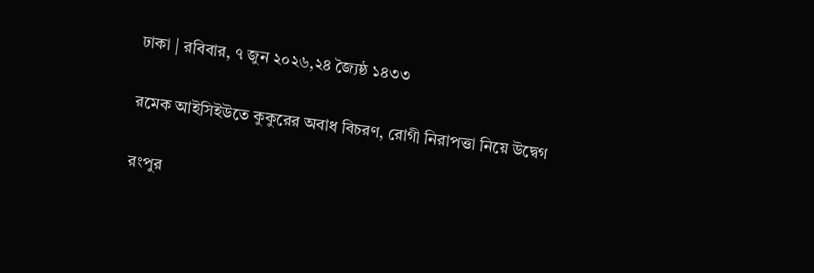ঢাকা | রবিবার, ৭ জুন ২০২৬,২৪ জ্যৈষ্ঠ ১৪৩৩

রমেক আইসিইউতে কুকুরের অবাধ বিচরণ, রোগী নিরাপত্তা নিয়ে উদ্বেগ

রংপুর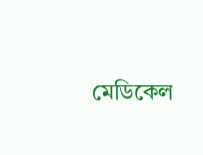মেডিকেল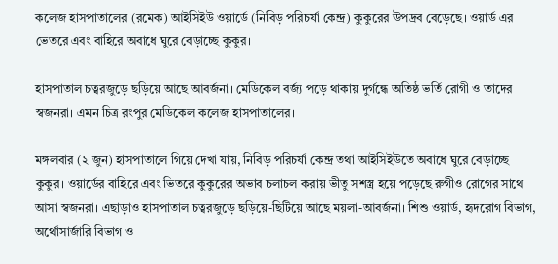কলেজ হাসপাতালের (রমেক) আইসিইউ ওয়ার্ডে (নিবিড় পরিচর্যা কেন্দ্র) কুকুরের উপদ্রব বেড়েছে। ওয়ার্ড এর ভেতরে এবং বাহিরে অবাধে ঘুরে বেড়াচ্ছে কুকুর।

হাসপাতাল চত্বরজুড়ে ছড়িয়ে আছে আবর্জনা। মেডিকেল বর্জ্য পড়ে থাকায় দুর্গন্ধে অতিষ্ঠ ভর্তি রোগী ও তাদের স্বজনরা। এমন চিত্র রংপুর মেডিকেল কলেজ হাসপাতালের।

মঙ্গলবার (২ জুন) হাসপাতালে গিয়ে দেখা যায়, নিবিড় পরিচর্যা কেন্দ্র তথা আইসিইউতে অবাধে ঘুরে বেড়াচ্ছে কুকুর। ওয়ার্ডের বাহিরে এবং ভিতরে কুকুরের অভাব চলাচল করায় ভীতু সশস্ত্র হয়ে পড়েছে রুগীও রোগের সাথে আসা স্বজনরা। এছাড়াও হাসপাতাল চত্বরজুড়ে ছড়িয়ে-ছিটিয়ে আছে ময়লা-আবর্জনা। শিশু ওয়ার্ড, হৃদরোগ বিভাগ, অর্থোসার্জারি বিভাগ ও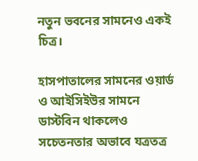নতুন ভবনের সামনেও একই চিত্র।

হাসপাতালের সামনের ওয়ার্ড ও আইসিইউর সামনে ডাস্টবিন থাকলেও সচেতনতার অভাবে যত্রতত্র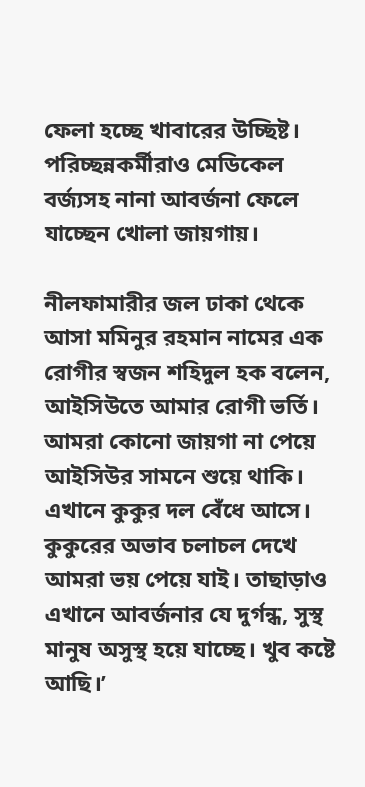ফেলা হচ্ছে খাবারের উচ্ছিষ্ট। পরিচ্ছন্নকর্মীরাও মেডিকেল বর্জ্যসহ নানা আবর্জনা ফেলে যাচ্ছেন খোলা জায়গায়।

নীলফামারীর জল ঢাকা থেকে আসা মমিনুর রহমান নামের এক রোগীর স্বজন শহিদুল হক বলেন, আইসিউতে আমার রোগী ভর্তি। আমরা কোনো জায়গা না পেয়ে আইসিউর সামনে শুয়ে থাকি। এখানে কুকুর দল বেঁধে আসে। কুকুরের অভাব চলাচল দেখে আমরা ভয় পেয়ে যাই। তাছাড়াও এখানে আবর্জনার যে দুর্গন্ধ, সুস্থ মানুষ অসুস্থ হয়ে যাচ্ছে। খুব কষ্টে আছি।’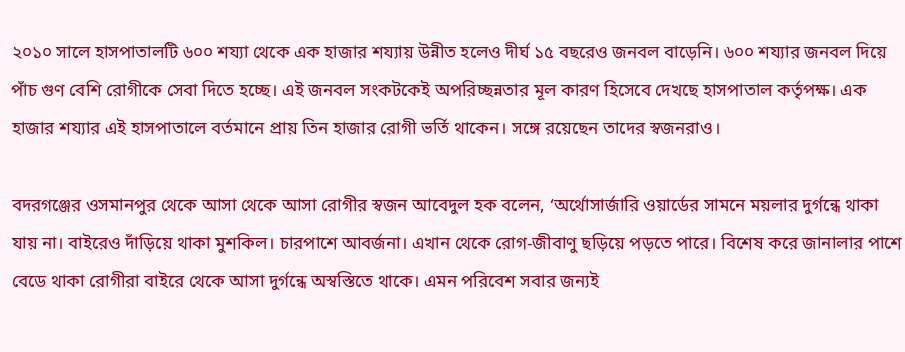২০১০ সালে হাসপাতালটি ৬০০ শয্যা থেকে এক হাজার শয্যায় উন্নীত হলেও দীর্ঘ ১৫ বছরেও জনবল বাড়েনি। ৬০০ শয্যার জনবল দিয়ে পাঁচ গুণ বেশি রোগীকে সেবা দিতে হচ্ছে। এই জনবল সংকটকেই অপরিচ্ছন্নতার মূল কারণ হিসেবে দেখছে হাসপাতাল কর্তৃপক্ষ। এক হাজার শয্যার এই হাসপাতালে বর্তমানে প্রায় তিন হাজার রোগী ভর্তি থাকেন। সঙ্গে রয়েছেন তাদের স্বজনরাও।

বদরগঞ্জের ওসমানপুর থেকে আসা থেকে আসা রোগীর স্বজন আবেদুল হক বলেন, ‘অর্থোসার্জারি ওয়ার্ডের সামনে ময়লার দুর্গন্ধে থাকা যায় না। বাইরেও দাঁড়িয়ে থাকা মুশকিল। চারপাশে আবর্জনা। এখান থেকে রোগ-জীবাণু ছড়িয়ে পড়তে পারে। বিশেষ করে জানালার পাশে বেডে থাকা রোগীরা বাইরে থেকে আসা দুর্গন্ধে অস্বস্তিতে থাকে। এমন পরিবেশ সবার জন্যই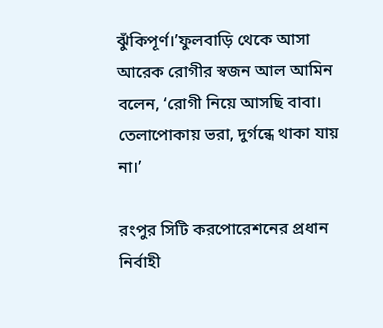ঝুঁকিপূর্ণ।’ফুলবাড়ি থেকে আসা আরেক রোগীর স্বজন আল আমিন বলেন, ‘রোগী নিয়ে আসছি বাবা। তেলাপোকায় ভরা, দুর্গন্ধে থাকা যায় না।’

রংপুর সিটি করপোরেশনের প্রধান নির্বাহী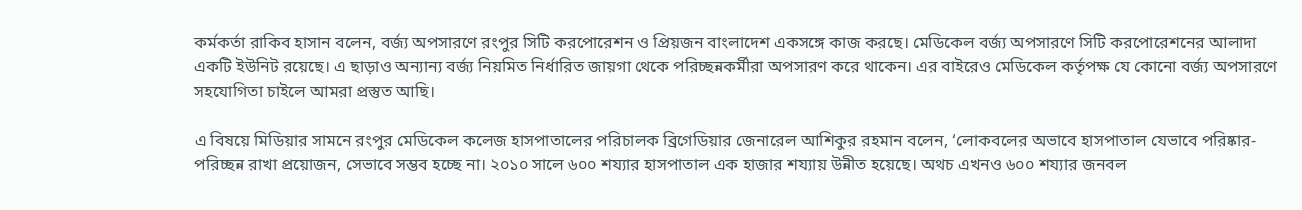কর্মকর্তা রাকিব হাসান বলেন, বর্জ্য অপসারণে রংপুর সিটি করপোরেশন ও প্রিয়জন বাংলাদেশ একসঙ্গে কাজ করছে। মেডিকেল বর্জ্য অপসারণে সিটি করপোরেশনের আলাদা একটি ইউনিট রয়েছে। এ ছাড়াও অন্যান্য বর্জ্য নিয়মিত নির্ধারিত জায়গা থেকে পরিচ্ছন্নকর্মীরা অপসারণ করে থাকেন। এর বাইরেও মেডিকেল কর্তৃপক্ষ যে কোনো বর্জ্য অপসারণে সহযোগিতা চাইলে আমরা প্রস্তুত আছি।

এ বিষয়ে মিডিয়ার সামনে রংপুর মেডিকেল কলেজ হাসপাতালের পরিচালক ব্রিগেডিয়ার জেনারেল আশিকুর রহমান বলেন, ‘লোকবলের অভাবে হাসপাতাল যেভাবে পরিষ্কার-পরিচ্ছন্ন রাখা প্রয়োজন, সেভাবে সম্ভব হচ্ছে না। ২০১০ সালে ৬০০ শয্যার হাসপাতাল এক হাজার শয্যায় উন্নীত হয়েছে। অথচ এখনও ৬০০ শয্যার জনবল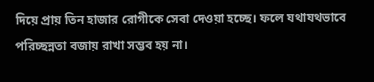দিয়ে প্রায় তিন হাজার রোগীকে সেবা দেওয়া হচ্ছে। ফলে যথাযথভাবে পরিচ্ছন্নতা বজায় রাখা সম্ভব হয় না।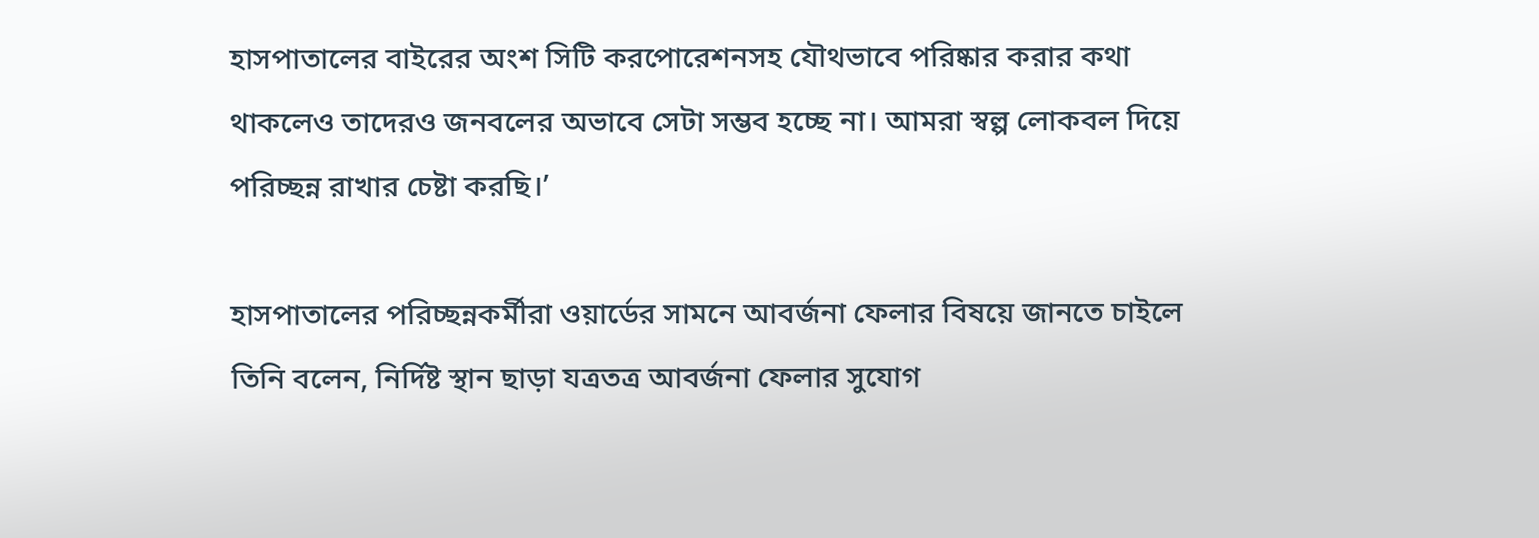হাসপাতালের বাইরের অংশ সিটি করপোরেশনসহ যৌথভাবে পরিষ্কার করার কথা থাকলেও তাদেরও জনবলের অভাবে সেটা সম্ভব হচ্ছে না। আমরা স্বল্প লোকবল দিয়ে পরিচ্ছন্ন রাখার চেষ্টা করছি।’

হাসপাতালের পরিচ্ছন্নকর্মীরা ওয়ার্ডের সামনে আবর্জনা ফেলার বিষয়ে জানতে চাইলে তিনি বলেন, নির্দিষ্ট স্থান ছাড়া যত্রতত্র আবর্জনা ফেলার সুযোগ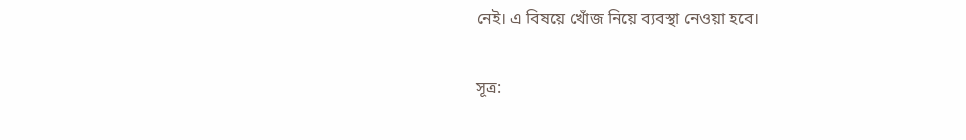নেই। এ বিষয়ে খোঁজ নিয়ে ব্যবস্থা নেওয়া হবে।

সূত্র: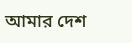আমার দেশ